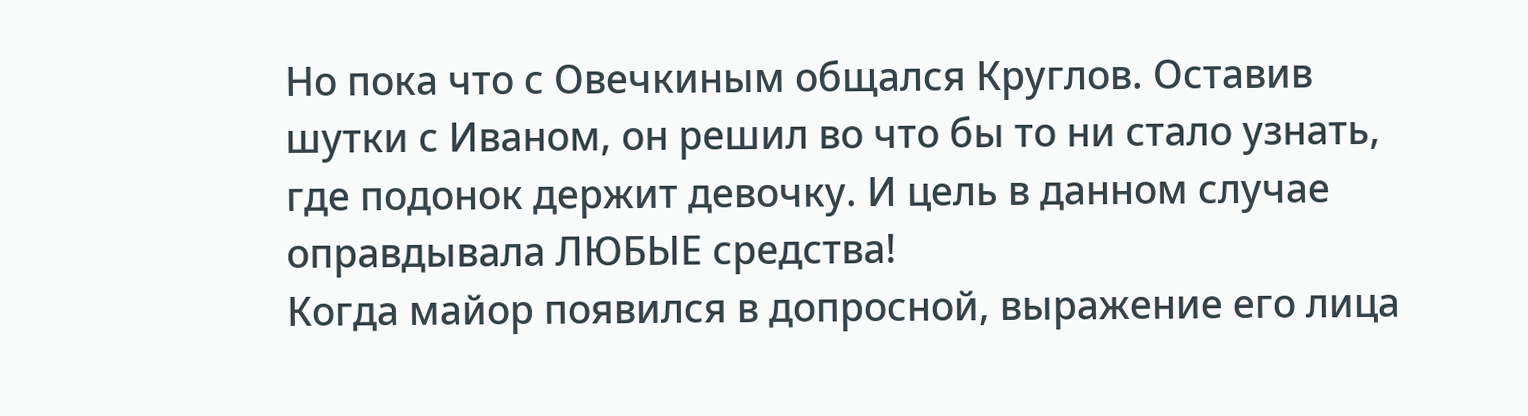Но пока что с Овечкиным общался Круглов. Оставив шутки с Иваном, он решил во что бы то ни стало узнать, где подонок держит девочку. И цель в данном случае оправдывала ЛЮБЫЕ средства!
Когда майор появился в допросной, выражение его лица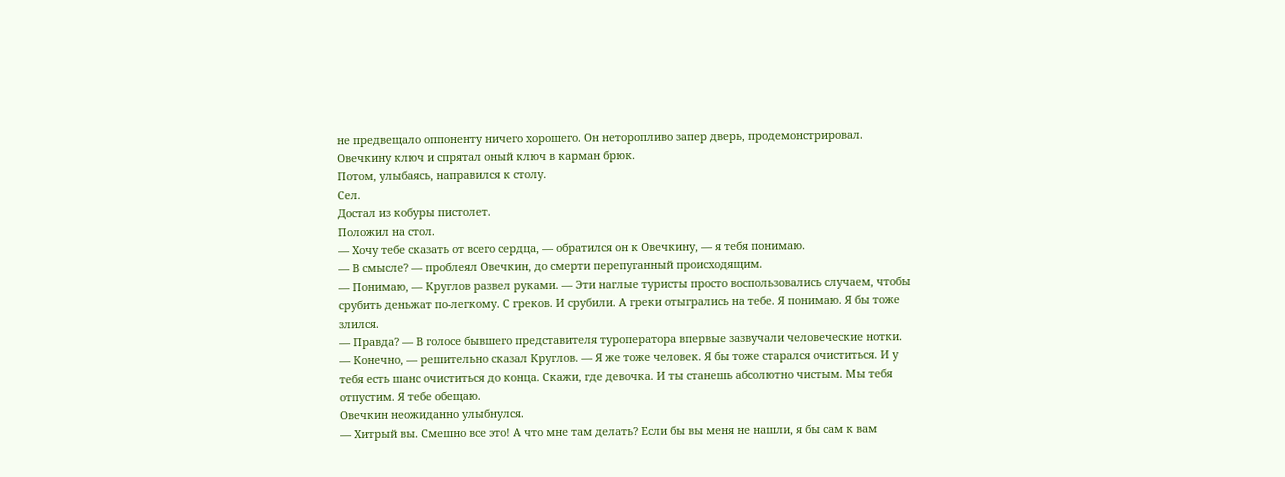не предвещало оппоненту ничего хорошего. Он неторопливо запер дверь, продемонстрировал. Овечкину ключ и спрятал оный ключ в карман брюк.
Потом, улыбаясь, направился к столу.
Сел.
Достал из кобуры пистолет.
Положил на стол.
— Хочу тебе сказать от всего сердца, — обратился он к Овечкину, — я тебя понимаю.
— В смысле? — проблеял Овечкин, до смерти перепуганный происходящим.
— Понимаю, — Круглов развел руками. — Эти наглые туристы просто воспользовались случаем, чтобы срубить деньжат по-легкому. С греков. И срубили. А греки отыгрались на тебе. Я понимаю. Я бы тоже злился.
— Правда? — В голосе бывшего представителя туроператора впервые зазвучали человеческие нотки.
— Конечно, — решительно сказал Круглов. — Я же тоже человек. Я бы тоже старался очиститься. И у тебя есть шанс очиститься до конца. Скажи, где девочка. И ты станешь абсолютно чистым. Мы тебя отпустим. Я тебе обещаю.
Овечкин неожиданно улыбнулся.
— Хитрый вы. Смешно все это! А что мне там делать? Если бы вы меня не нашли, я бы сам к вам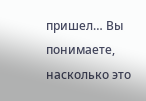пришел… Вы понимаете, насколько это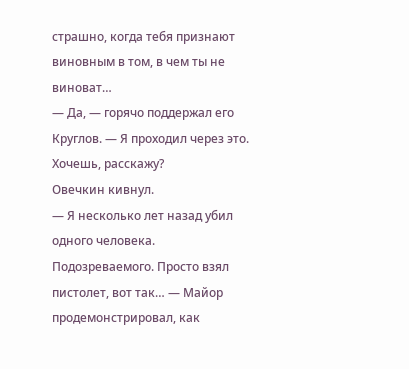страшно, когда тебя признают виновным в том, в чем ты не виноват…
— Да, — горячо поддержал его Круглов. — Я проходил через это. Хочешь, расскажу?
Овечкин кивнул.
— Я несколько лет назад убил одного человека. Подозреваемого. Просто взял пистолет, вот так… — Майор продемонстрировал, как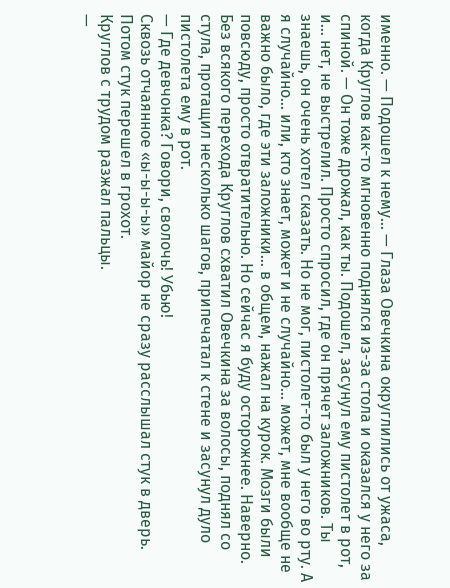именно. — Подошел к нему… — Глаза Овечкина округлились от ужаса, когда Круглов как-то мгновенно поднялся из-за стола и оказался у него за спиной. — Он тоже дрожал, как ты. Подошел, засунул ему пистолет в рот, и… нет, не выстрелил. Просто спросил, где он прячет заложников. Ты знаешь, он очень хотел сказать. Но не мог, пистолет-то был у него во рту. А я случайно… или, кто знает, может и не случайно… может, мне вообще не важно было, где эти заложники… в общем, нажал на курок. Мозги были повсюду, просто отвратительно. Но сейчас я буду осторожнее. Наверно.
Без всякого перехода Круглов схватил Овечкина за волосы, поднял со стула, протащил несколько шагов, припечатал к стене и засунул дуло пистолета ему в рот.
— Где девчонка? Говори, сволочь! Убью!
Сквозь отчаянное «ы-ы-ы-ы» майор не сразу расслышал стук в дверь. Потом стук перешел в грохот.
Круглов с трудом разжал пальцы.
—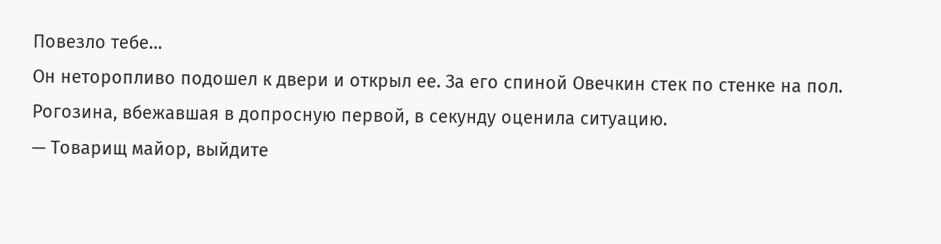Повезло тебе…
Он неторопливо подошел к двери и открыл ее. За его спиной Овечкин стек по стенке на пол.
Рогозина, вбежавшая в допросную первой, в секунду оценила ситуацию.
— Товарищ майор, выйдите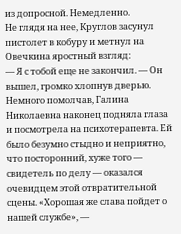из допросной. Немедленно.
Не глядя на нее, Круглов засунул пистолет в кобуру и метнул на Овечкина яростный взгляд:
— Я с тобой еще не закончил. — Он вышел, громко хлопнув дверью.
Немного помолчав, Галина Николаевна наконец подняла глаза и посмотрела на психотерапевта. Ей было безумно стыдно и неприятно, что посторонний, хуже того — свидетель по делу — оказался очевидцем этой отвратительной сцены. «Хорошая же слава пойдет о нашей службе», —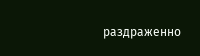раздраженно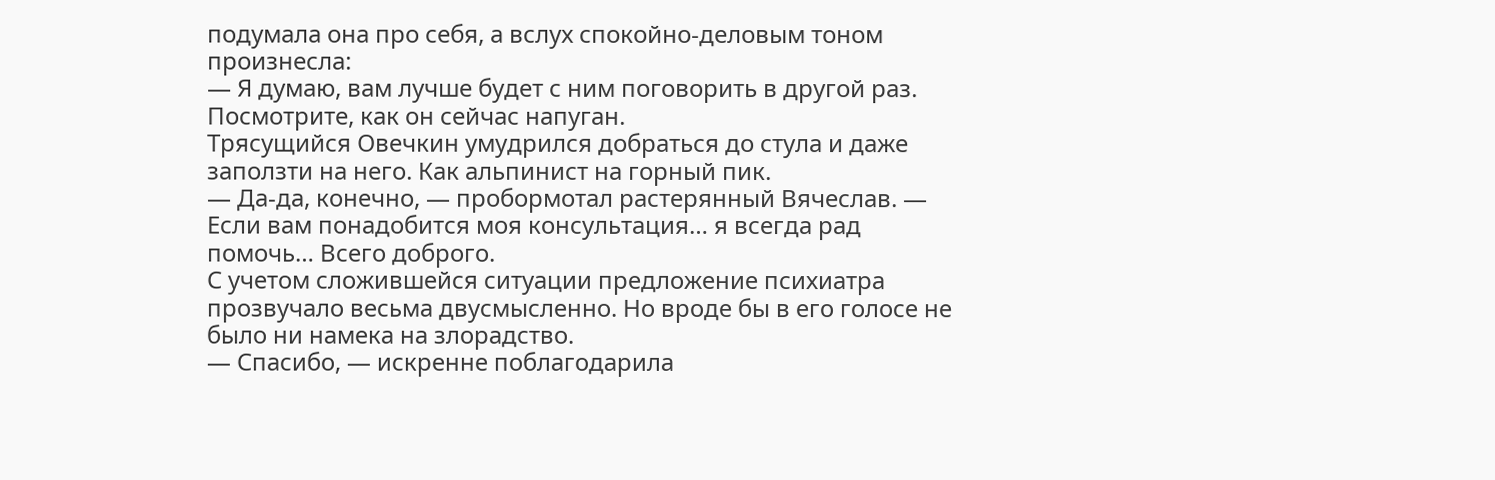подумала она про себя, а вслух спокойно-деловым тоном произнесла:
— Я думаю, вам лучше будет с ним поговорить в другой раз. Посмотрите, как он сейчас напуган.
Трясущийся Овечкин умудрился добраться до стула и даже заползти на него. Как альпинист на горный пик.
— Да-да, конечно, — пробормотал растерянный Вячеслав. — Если вам понадобится моя консультация… я всегда рад помочь… Всего доброго.
С учетом сложившейся ситуации предложение психиатра прозвучало весьма двусмысленно. Но вроде бы в его голосе не было ни намека на злорадство.
— Спасибо, — искренне поблагодарила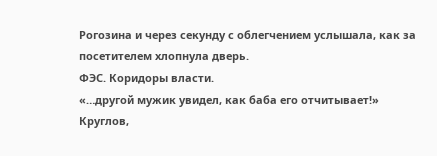Рогозина и через секунду с облегчением услышала, как за посетителем хлопнула дверь.
ФЭС. Коридоры власти.
«…другой мужик увидел, как баба его отчитывает!»
Круглов,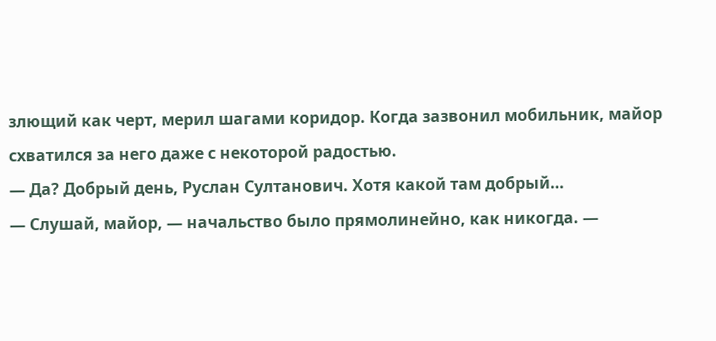злющий как черт, мерил шагами коридор. Когда зазвонил мобильник, майор схватился за него даже с некоторой радостью.
— Да? Добрый день, Руслан Султанович. Хотя какой там добрый…
— Слушай, майор, — начальство было прямолинейно, как никогда. —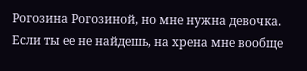Рогозина Рогозиной, но мне нужна девочка. Если ты ее не найдешь, на хрена мне вообще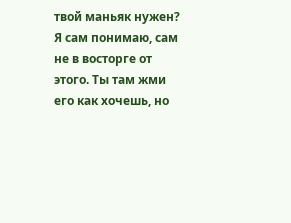твой маньяк нужен? Я сам понимаю, сам не в восторге от этого. Ты там жми его как хочешь, но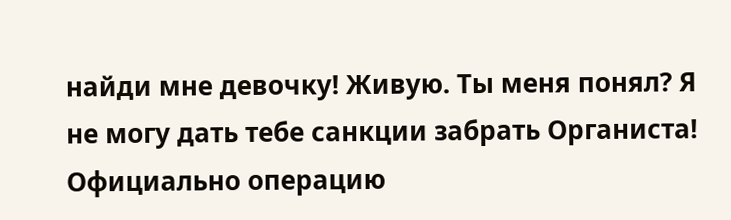найди мне девочку! Живую. Ты меня понял? Я не могу дать тебе санкции забрать Органиста! Официально операцию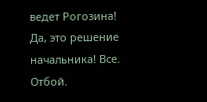ведет Рогозина! Да, это решение начальника! Все. Отбой.